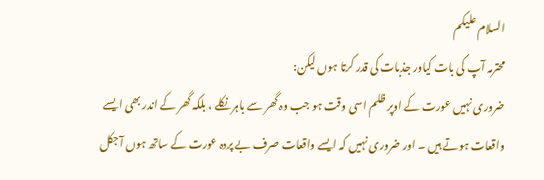السلام علیکم
محترمہ آپ کی بات کیاور جذبات کی قدر کرتا ہوں لیکن:
ضروری نہیں عورت کے اوپر ظلم اسی وقت ہو جب وہ گھر سے باہر نکلے ، بلکہ گھر کے اندر بھی ایسے واقعات ہوتے ہیں ۔ اور ضروری نہیں کہ ایسے واقعات صرف بے پردہ عورت کے ساتھ ہوں آجکل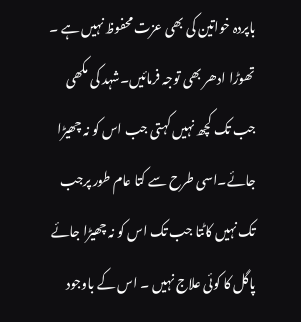باپردہ خواتین کی بھی عزت محفوظ نہیں ہے ۔
تھوڑا ادھر بھی توجہ فرمائیں۔شہد کی مکھی جب تک کچھ نہیں کہتی جب اس کو نہ چھیڑا جائے۔اسی طرح سے کتا عام طور پرجب تک نہیں کاٹتا جب تک اس کو نہ چھیڑا جائے پاگل کا کوئی علاج نہیں ۔ اس کے باوجود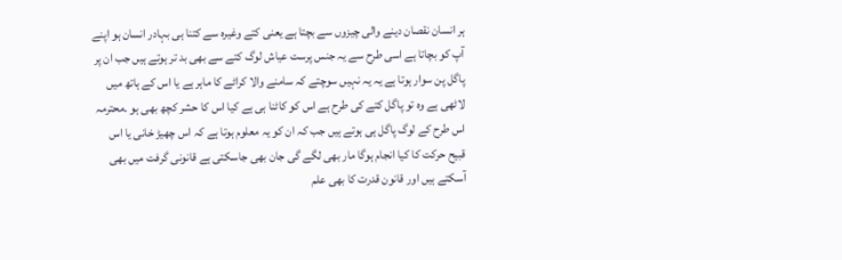ہر انسان نقصان دینے والی چیزوں سے بچتا ہے یعنی کتے وغیرہ سے کتنا ہی بہادر انسان ہو اپنے آپ کو بچاتا ہے اسی طرح سے یہ جنس پرست عیاش لوگ کتے سے بھی بد تر ہوتے ہیں جب ان پر پاگل پن سوار ہوتا ہے یہ یہ نہیں سوچتے کہ سامنے والا کراٹے کا ماہر ہے یا اس کے ہاتھ میں لاٹھی ہے وہ تو پاگل کتے کی طرح ہے اس کو کاٹنا ہی ہے کیا اس کا حشر کچھ بھی ہو ۔محترمہ اس طرح کے لوگ پاگل ہی ہوتے ہیں جب کہ ان کو یہ معلوم ہوتا ہے کہ اس چھیڑ خانی یا اس قبیح حرکت کا کیا انجام ہوگا مار بھی لگے گی جان بھی جاسکتی ہے قانونی گرفت میں بھی آسکتے ہیں اور قانون قدرت کا بھی علم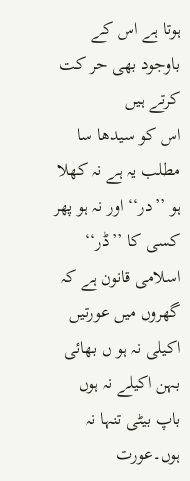ہوتا ہے اس کے باوجود بھی حر کت کرتے ہیں
اس کو سیدھا سا مطلب یہ ہے نہ کھلا ہو ’’در‘‘ اور نہ ہو پھر کسی کا ’’ڈر‘‘
اسلامی قانون ہے کہ گھروں میں عورتیں اکیلی نہ ہو ں بھائی بہن اکیلے نہ ہوں باپ بیٹی تنہا نہ ہوں۔عورت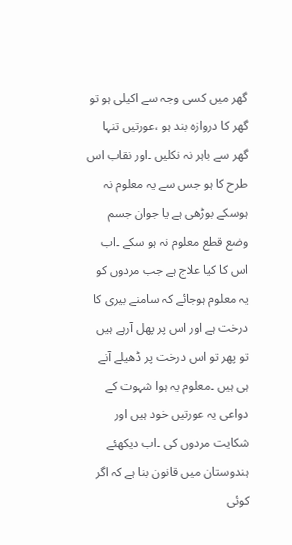گھر میں کسی وجہ سے اکیلی ہو تو گھر کا دروازہ بند ہو ،عورتیں تنہا گھر سے باہر نہ نکلیں ۔اور نقاب اس طرح کا ہو جس سے یہ معلوم نہ ہوسکے بوڑھی ہے یا جوان جسم وضع قطع معلوم نہ ہو سکے ۔اب اس کا کیا علاج ہے جب مردوں کو یہ معلوم ہوجائے کہ سامنے بیری کا درخت ہے اور اس پر پھل آرہے ہیں تو پھر تو اس درخت پر ڈھیلے آنے ہی ہیں ۔معلوم یہ ہوا شہوت کے دواعی یہ عورتیں خود ہیں اور شکایت مردوں کی ۔اب دیکھئے ہندوستان میں قانون بنا ہے کہ اگر کوئی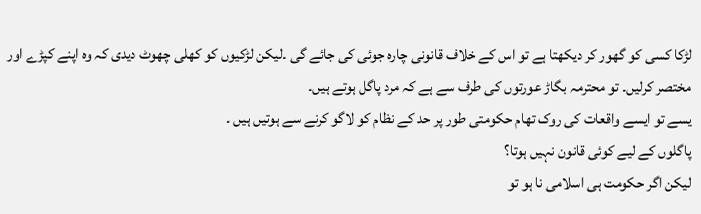لڑکا کسی کو گھور کر دیکھتا ہے تو اس کے خلاف قانونی چارہ جوئی کی جائے گی ۔لیکن لڑکیوں کو کھلی چھوٹ دیدی کہ وہ اپنے کپڑے اور مختصر کرلیں۔ تو محترمہ بگاڑ عورتوں کی طرف سے ہے کہ مرد پاگل ہوتے ہیں۔
یسے تو ایسے واقعات کی روک تھام حکومتی طور پر حد کے نظام کو لاگو کرنے سے ہوتیں ہیں ۔
پاگلوں کے لیے کوئی قانون نہیں ہوتا؟
لیکن اگر حکومت ہی اسلامی نا ہو تو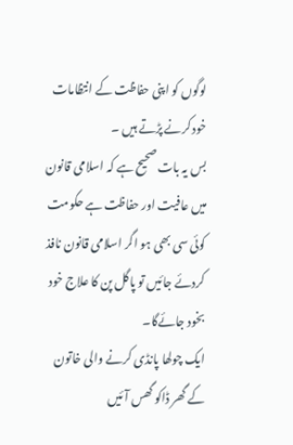لوگوں کو اپنی حفاظت کے انتظامات خود کرنے پڑتے ہیں ۔
بس یہ بات صحیح ہے کہ اسلامی قانون میں عافیت اور حفاظت ہے حکومت کوئی سی بھی ہو اگر اسلامی قانون نافذ کردئے جائیں تو پاگل پن کا علاج خود بخود جائےگا۔
ایک چولھا پانڈی کرنے والی خاتون کے گھر ڈاکو گھس آئیں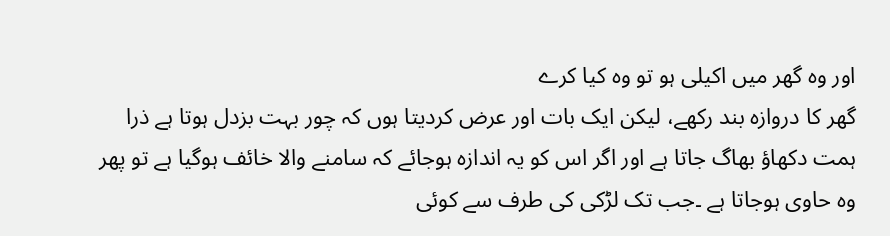اور وہ گھر میں اکیلی ہو تو وہ کیا کرے
گھر کا دروازہ بند رکھے، لیکن ایک بات اور عرض کردیتا ہوں کہ چور بہت بزدل ہوتا ہے ذرا ہمت دکھاؤ بھاگ جاتا ہے اور اگر اس کو یہ اندازہ ہوجائے کہ سامنے والا خائف ہوگیا ہے تو پھر وہ حاوی ہوجاتا ہے ۔جب تک لڑکی کی طرف سے کوئی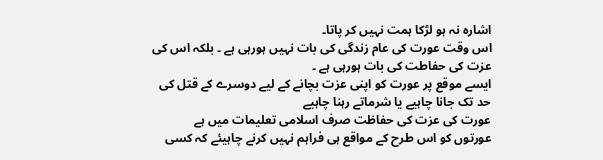اشارہ نہ ہو لڑکا ہمت نہیں کر پاتا۔
اس وقت عورت کی عام زندگی کی بات نہیں ہورہی ہے ۔ بلکہ اس کی عزت کی حفاطت کی بات ہورہی ہے ۔
ایسے موقع پر عورت کو اپنی عزت بچانے کے لیے دوسرے کے قتل کی حد تک جانا چاہیے یا شرماتے رہنا چاہیے
عورت کی عزت کی حفاظت صرف اسلامی تعلیمات میں ہے
عورتوں کو اس طرح کے مواقع ہی فراہم نہیں کرنے چاہیئے کہ کسی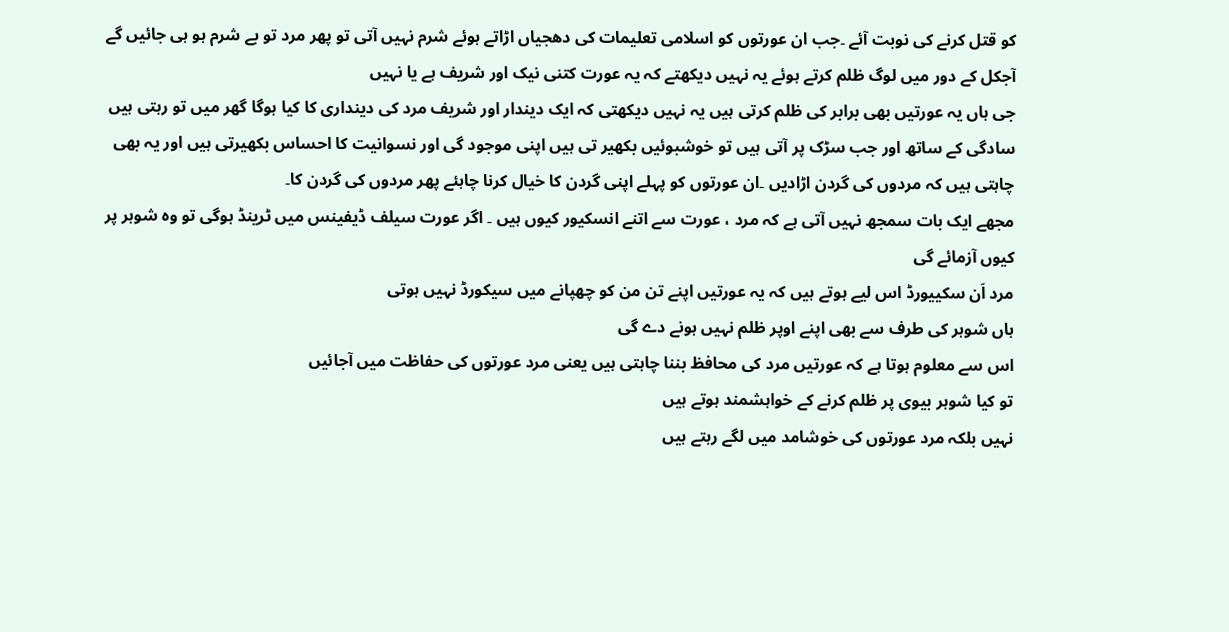کو قتل کرنے کی نوبت آئے ۔جب ان عورتوں کو اسلامی تعلیمات کی دھجیاں اڑاتے ہوئے شرم نہیں آتی تو پھر مرد تو بے شرم ہو ہی جائیں گے
آجکل کے دور میں لوگ ظلم کرتے ہوئے یہ نہیں دیکھتے کہ یہ عورت کتنی نیک اور شریف ہے یا نہیں
جی ہاں یہ عورتیں بھی برابر کی ظلم کرتی ہیں یہ نہیں دیکھتی کہ ایک دیندار اور شریف مرد کی دینداری کا کیا ہوگا گھر میں تو رہتی ہیں سادگی کے ساتھ اور جب سڑک پر آتی ہیں تو خوشبوئیں بکھیر تی ہیں اپنی موجود گی اور نسوانیت کا احساس بکھیرتی ہیں اور یہ بھی چاہتی ہیں کہ مردوں کی گردن اڑادیں ۔ان عورتوں کو پہلے اپنی گردن کا خیال کرنا چاہئے پھر مردوں کی گردن کا۔
مجھے ایک بات سمجھ نہیں آتی ہے کہ مرد ، عورت سے اتنے انسکیور کیوں ہیں ۔ اگر عورت سیلف ڈیفینس میں ٹرینڈ ہوگی تو وہ شوہر پر کیوں آزمائے گی
مرد اَن سکییورڈ اس لیے ہوتے ہیں کہ یہ عورتیں اپنے تن من کو چھپانے میں سیکورڈ نہیں ہوتی
ہاں شوہر کی طرف سے بھی اپنے اوپر ظلم نہیں ہونے دے گی
اس سے معلوم ہوتا ہے کہ عورتیں مرد کی محافظ بننا چاہتی ہیں یعنی مرد عورتوں کی حفاظت میں آجائیں
تو کیا شوہر بیوی پر ظلم کرنے کے خواہشمند ہوتے ہیں
نہیں بلکہ مرد عورتوں کی خوشامد میں لگے رہتے ہیں